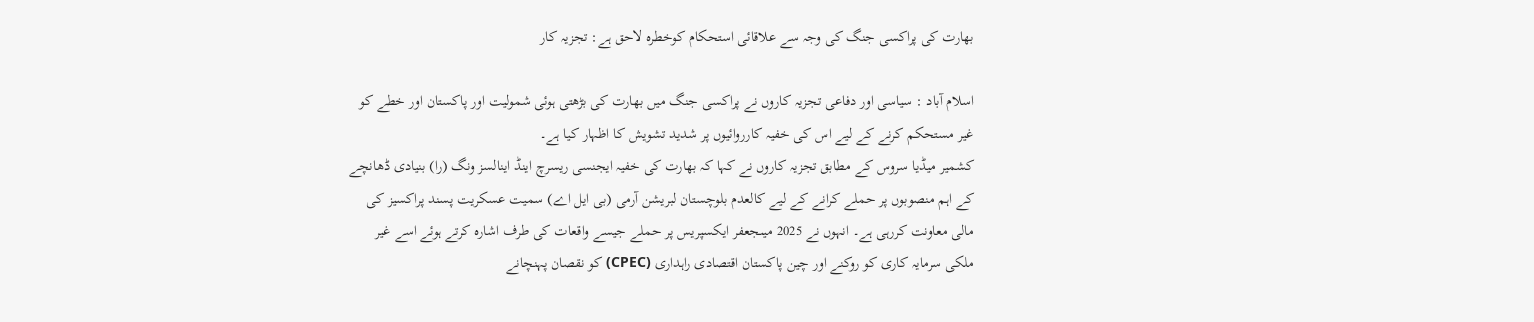بھارت کی پراکسی جنگ کی وجہ سے علاقائی استحکام کوخطرہ لاحق ہے: تجزیہ کار

اسلام آباد : سیاسی اور دفاعی تجزیہ کاروں نے پراکسی جنگ میں بھارت کی بڑھتی ہوئی شمولیت اور پاکستان اور خطے کو غیر مستحکم کرنے کے لیے اس کی خفیہ کارروائیوں پر شدید تشویش کا اظہار کیا ہے۔
کشمیر میڈیا سروس کے مطابق تجزیہ کاروں نے کہا کہ بھارت کی خفیہ ایجنسی ریسرچ اینڈ اینالسز ونگ (را) بنیادی ڈھانچے کے اہم منصوبوں پر حملے کرانے کے لیے کالعدم بلوچستان لبریشن آرمی (بی ایل اے) سمیت عسکریت پسند پراکسیز کی مالی معاونت کررہی ہے۔ انہوں نے 2025 میںجعفر ایکسپریس پر حملے جیسے واقعات کی طرف اشارہ کرتے ہوئے اسے غیر ملکی سرمایہ کاری کو روکنے اور چین پاکستان اقتصادی راہداری (CPEC) کو نقصان پہنچانے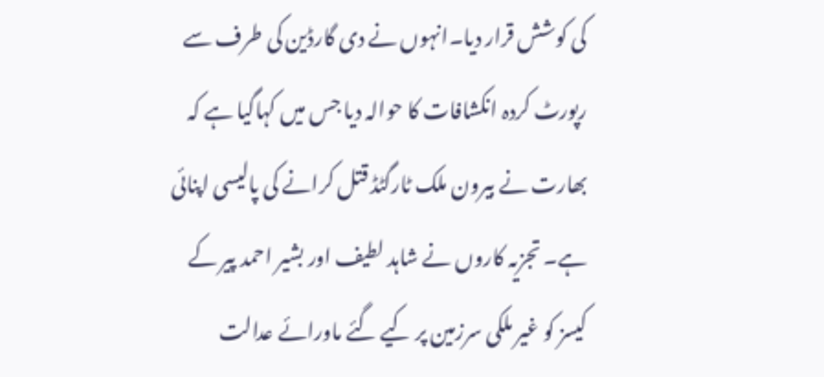کی کوشش قرار دیا۔انہوں نے دی گارڈین کی طرف سے رپورٹ کردہ انکشافات کا حوالہ دیا جس میں کہاگیا ہے کہ بھارت نے بیرون ملک ٹارگٹڈ قتل کرانے کی پالیسی اپنائی ہے۔ تجزیہ کاروں نے شاہد لطیف اور بشیر احمد پیر کے کیسز کو غیر ملکی سرزمین پر کیے گئے ماورائے عدالت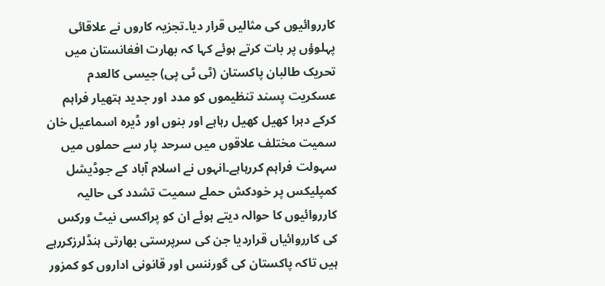کارروائیوں کی مثالیں قرار دیا۔تجزیہ کاروں نے علاقائی پہلوؤں پر بات کرتے ہوئے کہا کہ بھارت افغانستان میں تحریک طالبان پاکستان (ٹی ٹی پی) جیسی کالعدم عسکریت پسند تنظیموں کو مدد اور جدید ہتھیار فراہم کرکے دہرا کھیل کھیل رہاہے اور بنوں اور ڈیرہ اسماعیل خان سمیت مختلف علاقوں میں سرحد پار سے حملوں میں سہولت فراہم کررہاہے۔انہوں نے اسلام آباد کے جوڈیشل کمپلیکس پر خودکش حملے سمیت تشدد کی حالیہ کارروائیوں کا حوالہ دیتے ہوئے ان کو پراکسی نیٹ ورکس کی کارروائیاں قراردیا جن کی سرپرستی بھارتی ہنڈلرزکررہے ہیں تاکہ پاکستان کی گورننس اور قانونی اداروں کو کمزور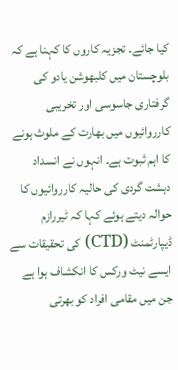کیا جائے۔ تجزیہ کاروں کا کہنا ہے کہ بلوچستان میں کلبھوشن یادو کی گرفتاری جاسوسی اور تخریبی کارروائیوں میں بھارت کے ملوث ہونے کا اہم ثبوت ہے۔ انہوں نے انسداد دہشت گردی کی حالیہ کارروائیوں کا حوالہ دیتے ہوئے کہا کہ ٹیررازم ڈیپارٹمنٹ (CTD) کی تحقیقات سے ایسے نیٹ ورکس کا انکشاف ہوا ہے جن میں مقامی افراد کو بھرتی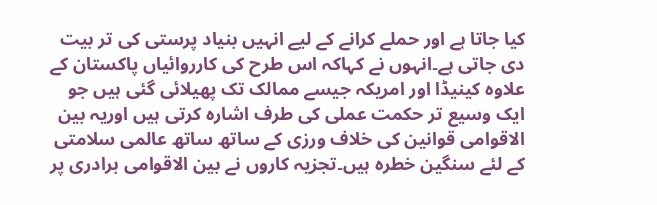کیا جاتا ہے اور حملے کرانے کے لیے انہیں بنیاد پرستی کی تر بیت دی جاتی ہے۔انہوں نے کہاکہ اس طرح کی کارروائیاں پاکستان کے علاوہ کینیڈا اور امریکہ جیسے ممالک تک پھیلائی گئی ہیں جو ایک وسیع تر حکمت عملی کی طرف اشارہ کرتی ہیں اوریہ بین الاقوامی قوانین کی خلاف ورزی کے ساتھ ساتھ عالمی سلامتی کے لئے سنگین خطرہ ہیں۔تجزیہ کاروں نے بین الاقوامی برادری پر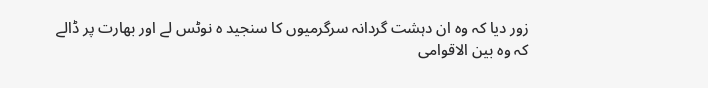زور دیا کہ وہ ان دہشت گردانہ سرگرمیوں کا سنجید ہ نوٹس لے اور بھارت پر ڈالے کہ وہ بین الاقوامی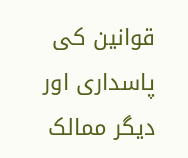قوانین کی پاسداری اور دیگر ممالک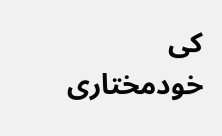کی خودمختاری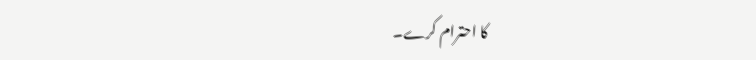کا احترام کرے۔